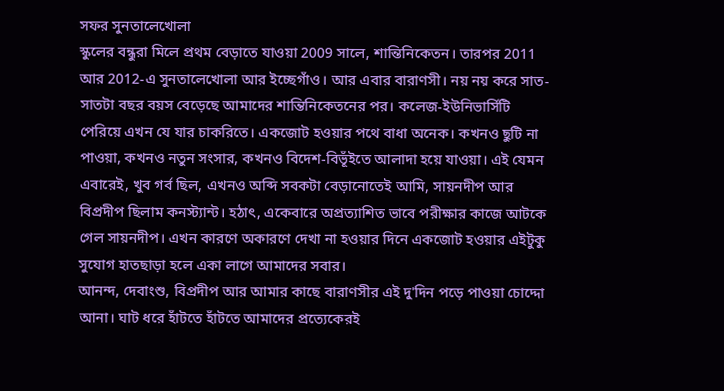সফর সুনতালেখোলা
স্কুলের বন্ধুরা মিলে প্রথম বেড়াতে যাওয়া 2009 সালে, শান্তিনিকেতন। তারপর 2011 আর 2012-এ সুনতালেখোলা আর ইচ্ছেগাঁও। আর এবার বারাণসী। নয় নয় করে সাত-সাতটা বছর বয়স বেড়েছে আমাদের শান্তিনিকেতনের পর। কলেজ-ইউনিভার্সিটি পেরিয়ে এখন যে যার চাকরিতে। একজোট হওয়ার পথে বাধা অনেক। কখনও ছুটি না পাওয়া, কখনও নতুন সংসার, কখনও বিদেশ-বিভূঁইতে আলাদা হয়ে যাওয়া। এই যেমন এবারেই, খুব গর্ব ছিল, এখনও অব্দি সবকটা বেড়ানোতেই আমি, সায়নদীপ আর বিপ্রদীপ ছিলাম কনস্ট্যান্ট। হঠাৎ, একেবারে অপ্রত্যাশিত ভাবে পরীক্ষার কাজে আটকে গেল সায়নদীপ। এখন কারণে অকারণে দেখা না হওয়ার দিনে একজোট হওয়ার এইটুকু সুযোগ হাতছাড়া হলে একা লাগে আমাদের সবার।
আনন্দ, দেবাংশু, বিপ্রদীপ আর আমার কাছে বারাণসীর এই দু'দিন পড়ে পাওয়া চোদ্দো আনা। ঘাট ধরে হাঁটতে হাঁটতে আমাদের প্রত্যেকেরই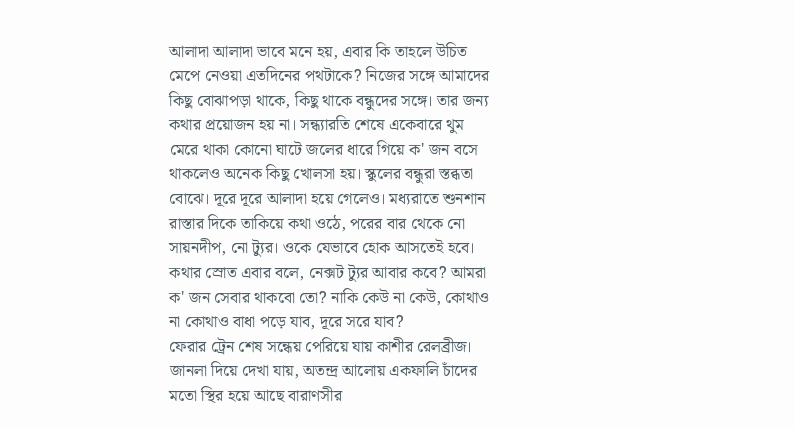আলাদা আলাদা ভাবে মনে হয়, এবার কি তাহলে উচিত মেপে নেওয়া এতদিনের পথটাকে? নিজের সঙ্গে আমাদের কিছু বোঝাপড়া থাকে, কিছু থাকে বন্ধুদের সঙ্গে। তার জন্য কথার প্রয়োজন হয় না। সন্ধ্যারতি শেষে একেবারে থুম মেরে থাকা কোনো ঘাটে জলের ধারে গিয়ে ক' জন বসে থাকলেও অনেক কিছু খোলসা হয়। স্কুলের বন্ধুরা স্তব্ধতা বোঝে। দূরে দূরে আলাদা হয়ে গেলেও। মধ্যরাতে শুনশান রাস্তার দিকে তাকিয়ে কথা ওঠে, পরের বার থেকে নো সায়নদীপ, নো ট্যুর। ওকে যেভাবে হোক আসতেই হবে। কথার স্রোত এবার বলে, নেক্সট ট্যুর আবার কবে? আমরা ক' জন সেবার থাকবো তো? নাকি কেউ না কেউ, কোথাও না কোথাও বাধা পড়ে যাব, দূরে সরে যাব?
ফেরার ট্রেন শেষ সন্ধেয় পেরিয়ে যায় কাশীর রেলব্রীজ। জানলা দিয়ে দেখা যায়, অতন্দ্র আলোয় একফালি চাঁদের মতো স্থির হয়ে আছে বারাণসীর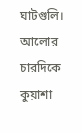ঘাটগুলি। আলোর চারদিকে কুয়াশা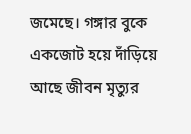জমেছে। গঙ্গার বুকে একজোট হয়ে দাঁড়িয়ে আছে জীবন মৃত্যুর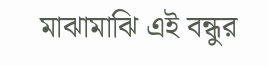মাঝামাঝি এই বন্ধুর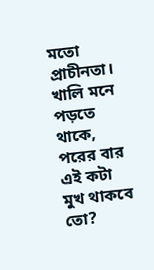মতো প্রাচীনতা। খালি মনে পড়তে থাকে, পরের বার এই কটা মুখ থাকবে তো?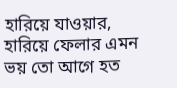হারিয়ে যাওয়ার, হারিয়ে ফেলার এমন ভয় তো আগে হত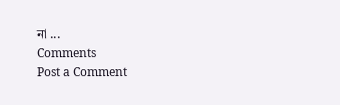না ...
Comments
Post a Comment